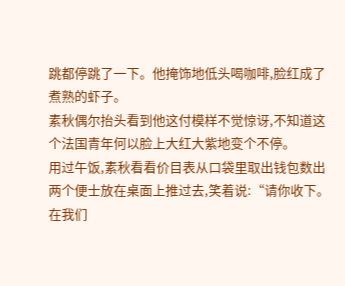跳都停跳了一下。他掩饰地低头喝咖啡,脸红成了煮熟的虾子。
素秋偶尔抬头看到他这付模样不觉惊讶,不知道这个法国青年何以脸上大红大紫地变个不停。
用过午饭,素秋看看价目表从口袋里取出钱包数出两个便士放在桌面上推过去,笑着说:“请你收下。在我们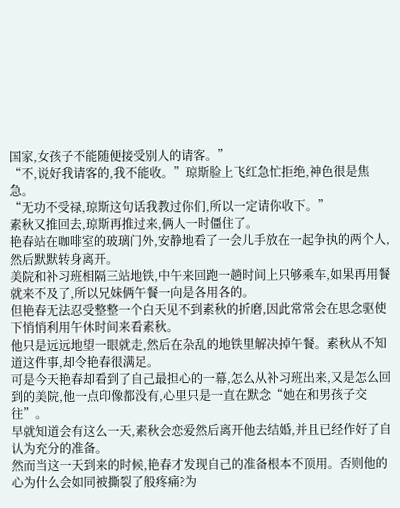国家,女孩子不能随便接受别人的请客。”
“不,说好我请客的,我不能收。”琼斯脸上飞红急忙拒绝,神色很是焦急。
“无功不受禄,琼斯这句话我教过你们,所以一定请你收下。”
素秋又推回去,琼斯再推过来,俩人一时僵住了。
艳春站在咖啡室的玻璃门外,安静地看了一会儿手放在一起争执的两个人,然后默默转身离开。
美院和补习班相隔三站地铁,中午来回跑一趟时间上只够乘车,如果再用餐就来不及了,所以兄妹俩午餐一向是各用各的。
但艳春无法忍受整整一个白天见不到素秋的折磨,因此常常会在思念驱使下悄悄利用午休时间来看素秋。
他只是远远地望一眼就走,然后在杂乱的地铁里解决掉午餐。素秋从不知道这件事,却令艳春很满足。
可是今天艳春却看到了自己最担心的一幕,怎么从补习班出来,又是怎么回到的美院,他一点印像都没有,心里只是一直在默念“她在和男孩子交往”。
早就知道会有这么一天,素秋会恋爱然后离开他去结婚,并且已经作好了自认为充分的准备。
然而当这一天到来的时候,艳春才发现自己的准备根本不顶用。否则他的心为什么会如同被撕裂了般疼痛?为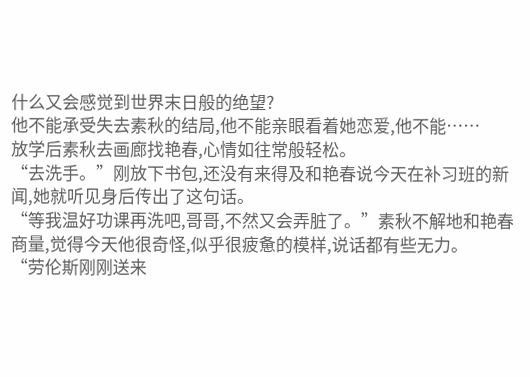什么又会感觉到世界末日般的绝望?
他不能承受失去素秋的结局,他不能亲眼看着她恋爱,他不能……
放学后素秋去画廊找艳春,心情如往常般轻松。
“去洗手。”刚放下书包,还没有来得及和艳春说今天在补习班的新闻,她就听见身后传出了这句话。
“等我温好功课再洗吧,哥哥,不然又会弄脏了。”素秋不解地和艳春商量,觉得今天他很奇怪,似乎很疲惫的模样,说话都有些无力。
“劳伦斯刚刚送来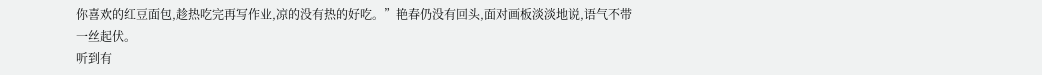你喜欢的红豆面包,趁热吃完再写作业,凉的没有热的好吃。”艳春仍没有回头,面对画板淡淡地说,语气不带一丝起伏。
听到有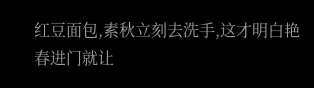红豆面包,素秋立刻去洗手,这才明白艳春进门就让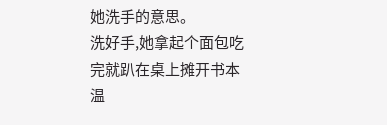她洗手的意思。
洗好手,她拿起个面包吃完就趴在桌上摊开书本温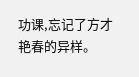功课,忘记了方才艳春的异样。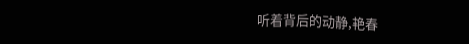听着背后的动静,艳春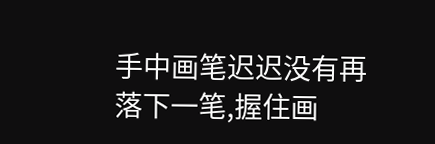手中画笔迟迟没有再落下一笔,握住画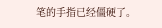笔的手指已经僵硬了。